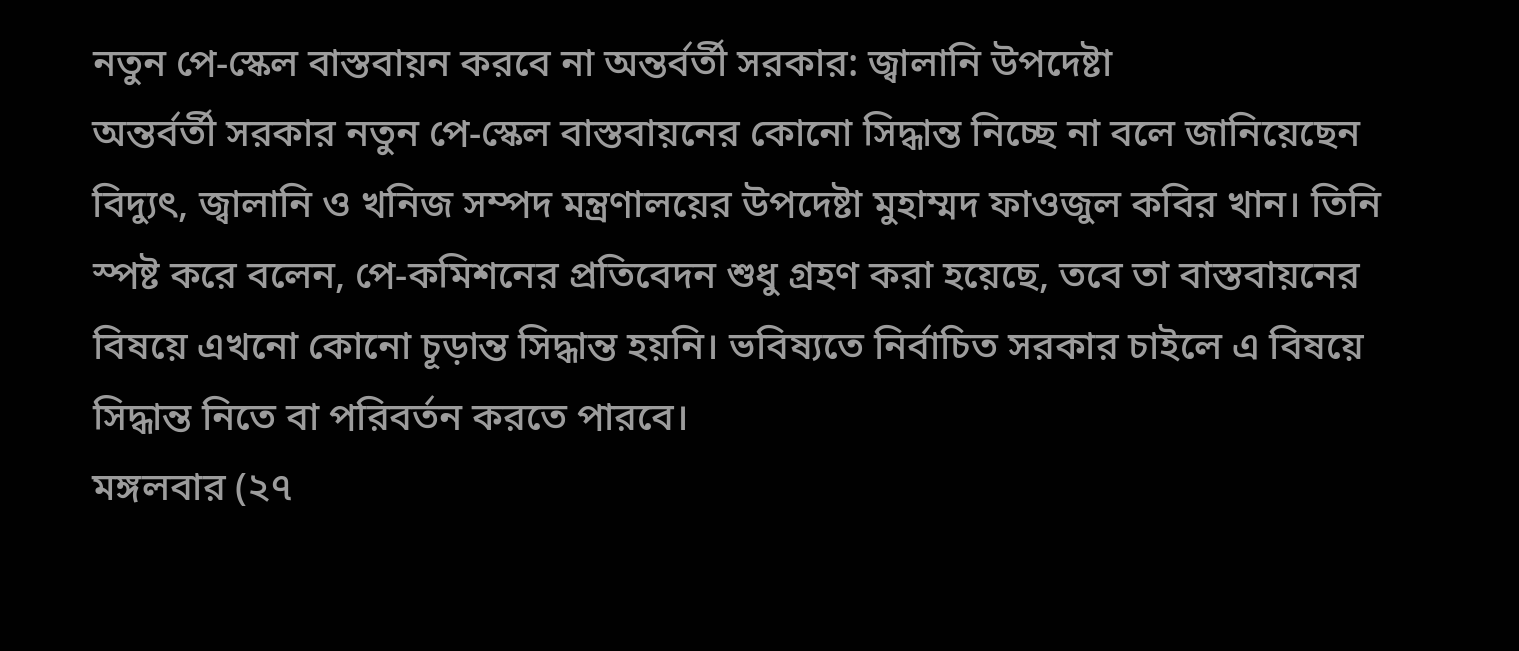নতুন পে-স্কেল বাস্তবায়ন করবে না অন্তর্বর্তী সরকার: জ্বালানি উপদেষ্টা
অন্তর্বর্তী সরকার নতুন পে-স্কেল বাস্তবায়নের কোনো সিদ্ধান্ত নিচ্ছে না বলে জানিয়েছেন বিদ্যুৎ, জ্বালানি ও খনিজ সম্পদ মন্ত্রণালয়ের উপদেষ্টা মুহাম্মদ ফাওজুল কবির খান। তিনি স্পষ্ট করে বলেন, পে-কমিশনের প্রতিবেদন শুধু গ্রহণ করা হয়েছে, তবে তা বাস্তবায়নের বিষয়ে এখনো কোনো চূড়ান্ত সিদ্ধান্ত হয়নি। ভবিষ্যতে নির্বাচিত সরকার চাইলে এ বিষয়ে সিদ্ধান্ত নিতে বা পরিবর্তন করতে পারবে।
মঙ্গলবার (২৭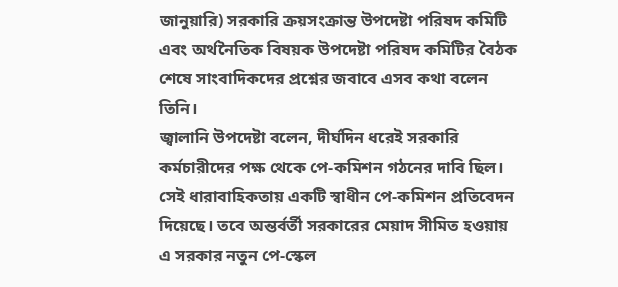জানুয়ারি) সরকারি ক্রয়সংক্রান্ত উপদেষ্টা পরিষদ কমিটি এবং অর্থনৈতিক বিষয়ক উপদেষ্টা পরিষদ কমিটির বৈঠক শেষে সাংবাদিকদের প্রশ্নের জবাবে এসব কথা বলেন তিনি।
জ্বালানি উপদেষ্টা বলেন, দীর্ঘদিন ধরেই সরকারি কর্মচারীদের পক্ষ থেকে পে-কমিশন গঠনের দাবি ছিল। সেই ধারাবাহিকতায় একটি স্বাধীন পে-কমিশন প্রতিবেদন দিয়েছে। তবে অন্তর্বর্তী সরকারের মেয়াদ সীমিত হওয়ায় এ সরকার নতুন পে-স্কেল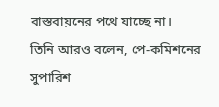বাস্তবায়নের পথে যাচ্ছে না।
তিনি আরও বলেন, পে-কমিশনের সুপারিশ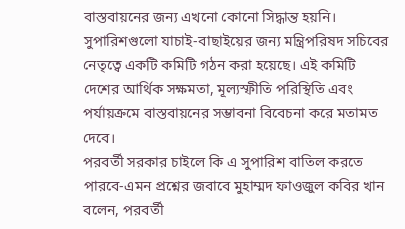বাস্তবায়নের জন্য এখনো কোনো সিদ্ধান্ত হয়নি। সুপারিশগুলো যাচাই-বাছাইয়ের জন্য মন্ত্রিপরিষদ সচিবের নেতৃত্বে একটি কমিটি গঠন করা হয়েছে। এই কমিটি দেশের আর্থিক সক্ষমতা, মূল্যস্ফীতি পরিস্থিতি এবং পর্যায়ক্রমে বাস্তবায়নের সম্ভাবনা বিবেচনা করে মতামত দেবে।
পরবর্তী সরকার চাইলে কি এ সুপারিশ বাতিল করতে পারবে-এমন প্রশ্নের জবাবে মুহাম্মদ ফাওজুল কবির খান বলেন, পরবর্তী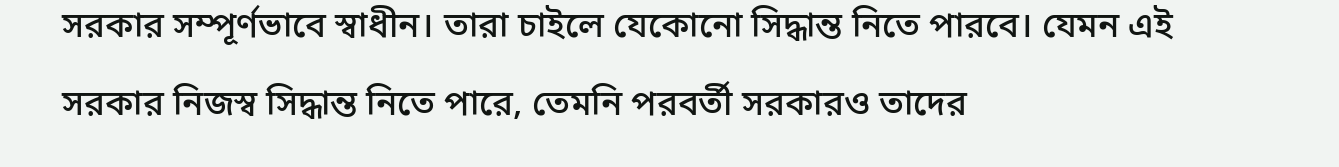সরকার সম্পূর্ণভাবে স্বাধীন। তারা চাইলে যেকোনো সিদ্ধান্ত নিতে পারবে। যেমন এই সরকার নিজস্ব সিদ্ধান্ত নিতে পারে, তেমনি পরবর্তী সরকারও তাদের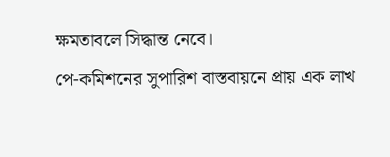ক্ষমতাবলে সিদ্ধান্ত নেবে।
পে-কমিশনের সুপারিশ বাস্তবায়নে প্রায় এক লাখ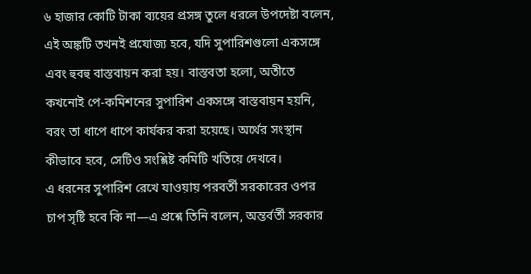৬ হাজার কোটি টাকা ব্যয়ের প্রসঙ্গ তুলে ধরলে উপদেষ্টা বলেন, এই অঙ্কটি তখনই প্রযোজ্য হবে, যদি সুপারিশগুলো একসঙ্গে এবং হুবহু বাস্তবায়ন করা হয়। বাস্তবতা হলো, অতীতে কখনোই পে-কমিশনের সুপারিশ একসঙ্গে বাস্তবায়ন হয়নি, বরং তা ধাপে ধাপে কার্যকর করা হয়েছে। অর্থের সংস্থান কীভাবে হবে, সেটিও সংশ্লিষ্ট কমিটি খতিয়ে দেখবে।
এ ধরনের সুপারিশ রেখে যাওয়ায় পরবর্তী সরকারের ওপর চাপ সৃষ্টি হবে কি না—এ প্রশ্নে তিনি বলেন, অন্তর্বর্তী সরকার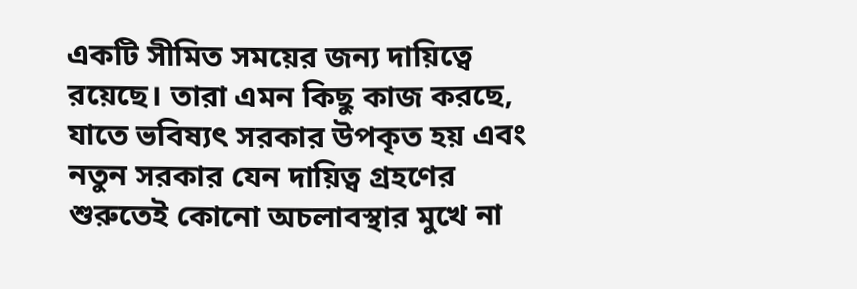একটি সীমিত সময়ের জন্য দায়িত্বে রয়েছে। তারা এমন কিছু কাজ করছে, যাতে ভবিষ্যৎ সরকার উপকৃত হয় এবং নতুন সরকার যেন দায়িত্ব গ্রহণের শুরুতেই কোনো অচলাবস্থার মুখে না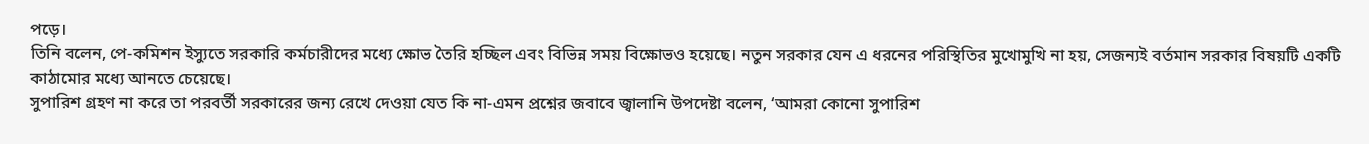পড়ে।
তিনি বলেন, পে-কমিশন ইস্যুতে সরকারি কর্মচারীদের মধ্যে ক্ষোভ তৈরি হচ্ছিল এবং বিভিন্ন সময় বিক্ষোভও হয়েছে। নতুন সরকার যেন এ ধরনের পরিস্থিতির মুখোমুখি না হয়, সেজন্যই বর্তমান সরকার বিষয়টি একটি কাঠামোর মধ্যে আনতে চেয়েছে।
সুপারিশ গ্রহণ না করে তা পরবর্তী সরকারের জন্য রেখে দেওয়া যেত কি না-এমন প্রশ্নের জবাবে জ্বালানি উপদেষ্টা বলেন, ‘আমরা কোনো সুপারিশ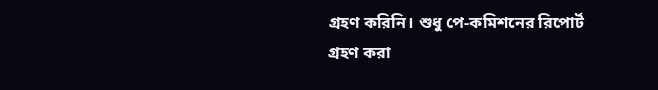গ্রহণ করিনি। শুধু পে-কমিশনের রিপোর্ট গ্রহণ করা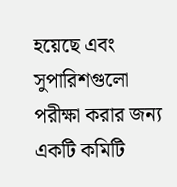হয়েছে এবং সুপারিশগুলো পরীক্ষা করার জন্য একটি কমিটি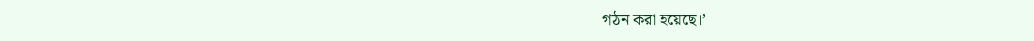গঠন করা হয়েছে।’